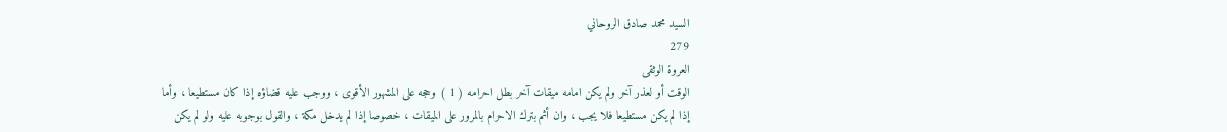السيد محمد صادق الروحاني
279
العروة الوثقى
الوقت أو لعذر آخر ولم يكن امامه ميقات آخر بطل احرامه ( 1 ) وحجه على المشهور الأقوى ، ووجب عليه قضاؤه إذا كان مستطيعا ، وأما إذا لم يكن مستطيعا فلا يجب ، وان أثم بترك الاحرام بالمرور على الميقات ، خصوصا إذا لم يدخل مكة ، والقول بوجوبه عليه ولو لم يكن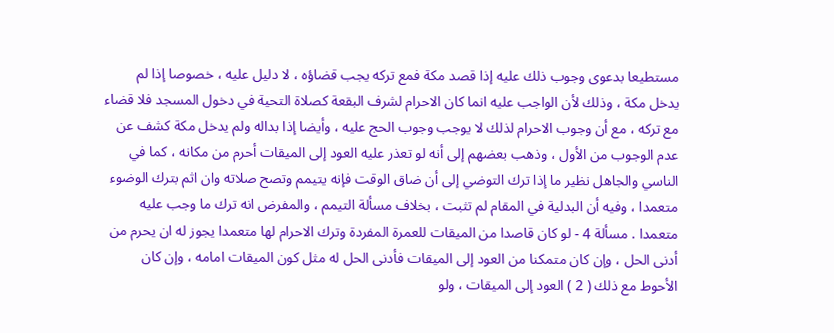مستطيعا بدعوى وجوب ذلك عليه إذا قصد مكة فمع تركه يجب قضاؤه ، لا دليل عليه ، خصوصا إذا لم يدخل مكة ، وذلك لأن الواجب عليه انما كان الاحرام لشرف البقعة كصلاة التحية في دخول المسجد فلا قضاء مع تركه ، مع أن وجوب الاحرام لذلك لا يوجب وجوب الحج عليه ، وأيضا إذا بداله ولم يدخل مكة كشف عن عدم الوجوب من الأول ، وذهب بعضهم إلى أنه لو تعذر عليه العود إلى الميقات أحرم من مكانه ، كما في الناسي والجاهل نظير ما إذا ترك التوضي إلى أن ضاق الوقت فإنه يتيمم وتصح صلاته وان اثم بترك الوضوء متعمدا ، وفيه أن البدلية في المقام لم تثبت ، بخلاف مسألة التيمم ، والمفرض انه ترك ما وجب عليه متعمدا . مسألة 4 - لو كان قاصدا من الميقات للعمرة المفردة وترك الاحرام لها متعمدا يجوز له ان يحرم من أدنى الحل ، وإن كان متمكنا من العود إلى الميقات فأدنى الحل له مثل كون الميقات امامه ، وإن كان الأحوط مع ذلك ( 2 ) العود إلى الميقات ، ولو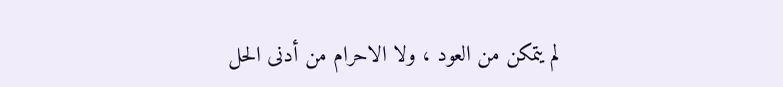لم يتمكن من العود ، ولا الاحرام من أدنى الحل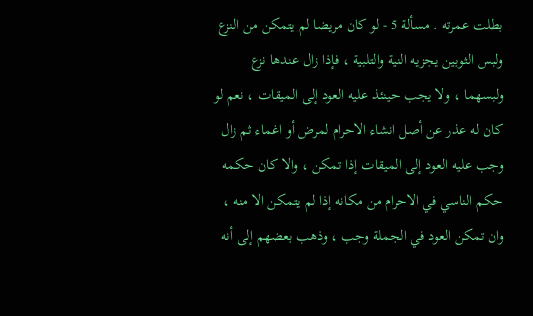بطلت عمرته . مسألة 5 - لو كان مريضا لم يتمكن من النزع ولبس الثوبين يجزيه النية والتلبية ، فإذا زال عندها نزع ولبسهما ، ولا يجب حينئذ عليه العود إلى الميقات ، نعم لو كان له عذر عن أصل انشاء الاحرام لمرض أو اغماء ثم زال وجب عليه العود إلى الميقات إذا تمكن ، والا كان حكمه حكم الناسي في الاحرام من مكانه إذا لم يتمكن الا منه ، وان تمكن العود في الجملة وجب ، وذهب بعضهم إلى أنه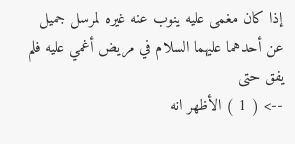إذا كان مغمى عليه ينوب عنه غيره لمرسل جميل عن أحدهما عليهما السلام في مريض أغمي عليه فلم يفق حتى
--> ( 1 ) الأظهر انه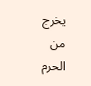يخرج من الحرم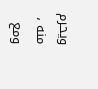ويحرم منه ، ومع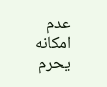عدم امكانه يحرم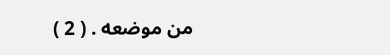من موضعه . ( 2 )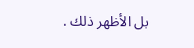بل الأظهر ذلك .